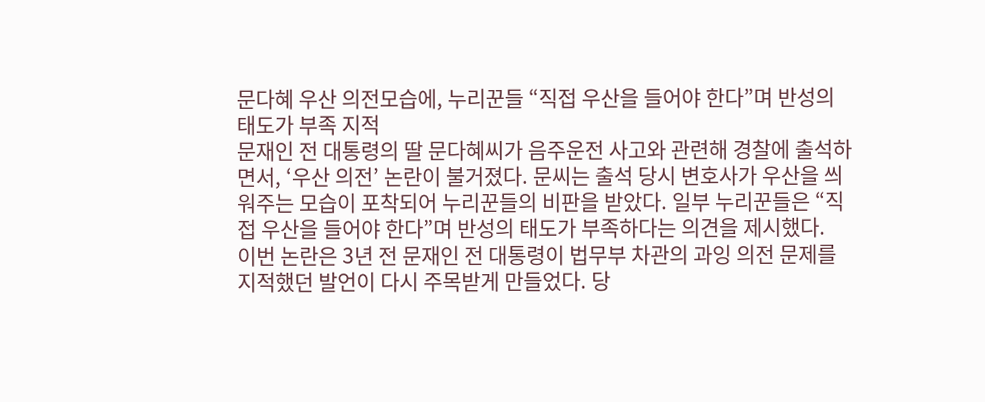문다혜 우산 의전모습에, 누리꾼들 “직접 우산을 들어야 한다”며 반성의 태도가 부족 지적
문재인 전 대통령의 딸 문다혜씨가 음주운전 사고와 관련해 경찰에 출석하면서, ‘우산 의전’ 논란이 불거졌다. 문씨는 출석 당시 변호사가 우산을 씌워주는 모습이 포착되어 누리꾼들의 비판을 받았다. 일부 누리꾼들은 “직접 우산을 들어야 한다”며 반성의 태도가 부족하다는 의견을 제시했다.
이번 논란은 3년 전 문재인 전 대통령이 법무부 차관의 과잉 의전 문제를 지적했던 발언이 다시 주목받게 만들었다. 당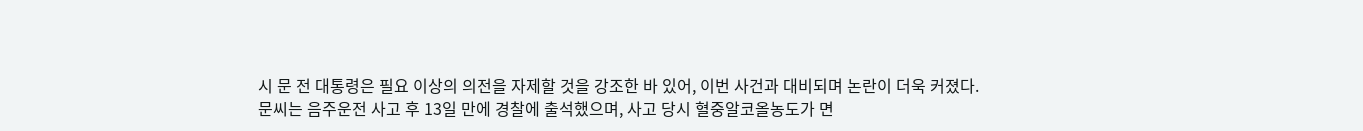시 문 전 대통령은 필요 이상의 의전을 자제할 것을 강조한 바 있어, 이번 사건과 대비되며 논란이 더욱 커졌다.
문씨는 음주운전 사고 후 13일 만에 경찰에 출석했으며, 사고 당시 혈중알코올농도가 면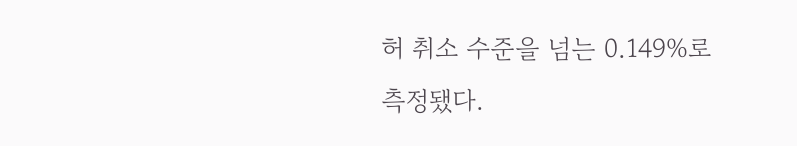허 취소 수준을 넘는 0.149%로 측정됐다.